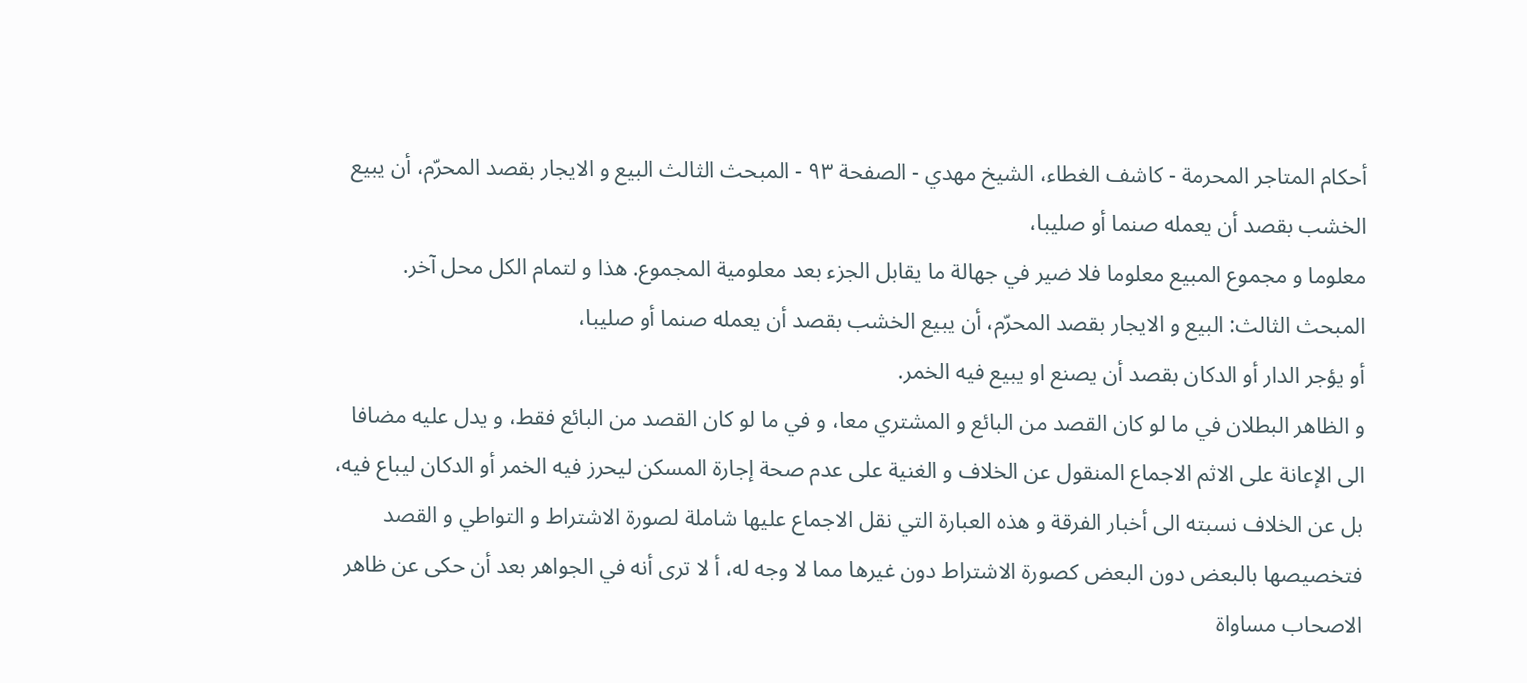أحكام المتاجر المحرمة - كاشف الغطاء، الشيخ مهدي - الصفحة ٩٣ - المبحث الثالث البيع و الايجار بقصد المحرّم، أن يبيع الخشب بقصد أن يعمله صنما أو صليبا،
معلوما و مجموع المبيع معلوما فلا ضير في جهالة ما يقابل الجزء بعد معلومية المجموع. هذا و لتمام الكل محل آخر.
المبحث الثالث: البيع و الايجار بقصد المحرّم، أن يبيع الخشب بقصد أن يعمله صنما أو صليبا،
أو يؤجر الدار أو الدكان بقصد أن يصنع او يبيع فيه الخمر.
و الظاهر البطلان في ما لو كان القصد من البائع و المشتري معا، و في ما لو كان القصد من البائع فقط، و يدل عليه مضافا الى الإعانة على الاثم الاجماع المنقول عن الخلاف و الغنية على عدم صحة إجارة المسكن ليحرز فيه الخمر أو الدكان ليباع فيه، بل عن الخلاف نسبته الى أخبار الفرقة و هذه العبارة التي نقل الاجماع عليها شاملة لصورة الاشتراط و التواطي و القصد فتخصيصها بالبعض دون البعض كصورة الاشتراط دون غيرها مما لا وجه له، أ لا ترى أنه في الجواهر بعد أن حكى عن ظاهر الاصحاب مساواة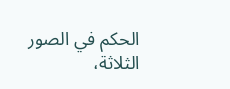الحكم في الصور الثلاثة،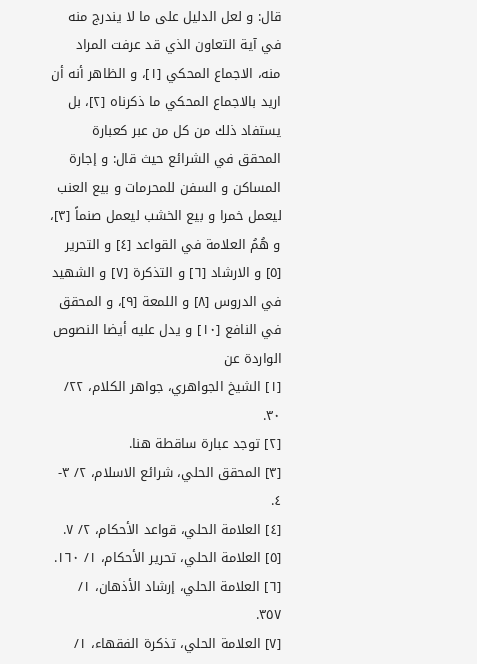قال: و لعل الدليل على ما لا يندرج منه في آية التعاون الذي قد عرفت المراد منه، الاجماع المحكي [١]، و الظاهر أنه أن اريد بالاجماع المحكي ما ذكرناه [٢]، بل يستفاد ذلك من كل من عبر كعبارة المحقق في الشرائع حيث قال: و إجارة المساكن و السفن للمحرمات و بيع العنب ليعمل خمرا و بيع الخشب ليعمل صنماً [٣]، و هُمُ العلامة في القواعد [٤] و التحرير [٥] و الارشاد [٦] و التذكرة [٧] و الشهيد في الدروس [٨] و اللمعة [٩]، و المحقق في النافع [١٠] و يدل عليه أيضا النصوص الواردة عن
[١] الشيخ الجواهري، جواهر الكلام، ٢٢/ ٣٠.
[٢] توجد عبارة ساقطة هنا.
[٣] المحقق الحلي، شرائع الاسلام، ٢/ ٣- ٤.
[٤] العلامة الحلي، قواعد الأحكام، ٢/ ٧.
[٥] العلامة الحلي، تحرير الأحكام، ١/ ١٦٠.
[٦] العلامة الحلي، إرشاد الأذهان، ١/ ٣٥٧.
[٧] العلامة الحلي، تذكرة الفقهاء، ١/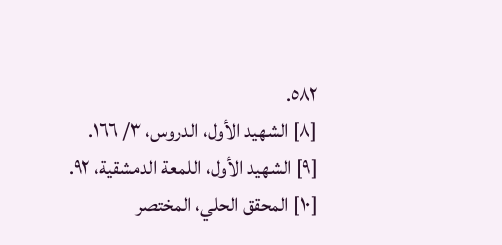٥٨٢.
[٨] الشهيد الأول، الدروس، ٣/ ١٦٦.
[٩] الشهيد الأول، اللمعة الدمشقية، ٩٢.
[١٠] المحقق الحلي، المختصر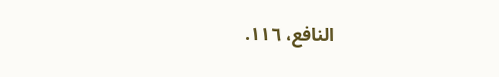النافع، ١١٦.